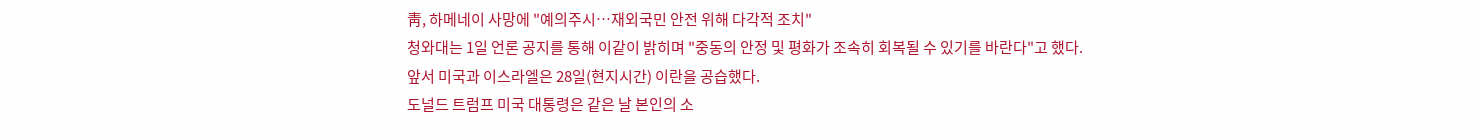靑, 하메네이 사망에 "예의주시…재외국민 안전 위해 다각적 조치"
청와대는 1일 언론 공지를 통해 이같이 밝히며 "중동의 안정 및 평화가 조속히 회복될 수 있기를 바란다"고 했다.
앞서 미국과 이스라엘은 28일(현지시간) 이란을 공습했다.
도널드 트럼프 미국 대통령은 같은 날 본인의 소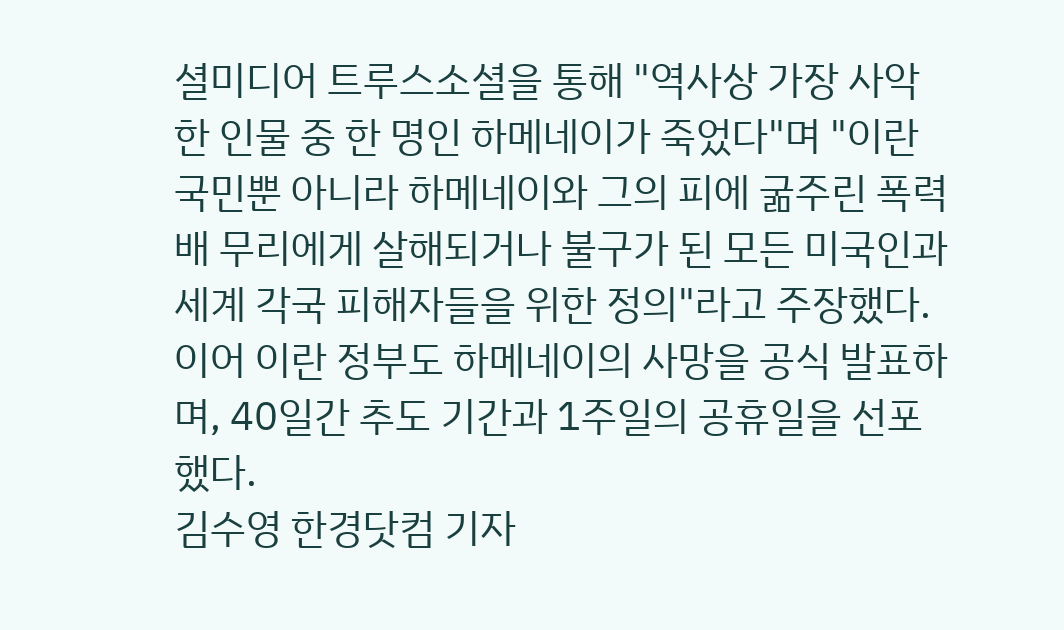셜미디어 트루스소셜을 통해 "역사상 가장 사악한 인물 중 한 명인 하메네이가 죽었다"며 "이란 국민뿐 아니라 하메네이와 그의 피에 굶주린 폭력배 무리에게 살해되거나 불구가 된 모든 미국인과 세계 각국 피해자들을 위한 정의"라고 주장했다.
이어 이란 정부도 하메네이의 사망을 공식 발표하며, 40일간 추도 기간과 1주일의 공휴일을 선포했다.
김수영 한경닷컴 기자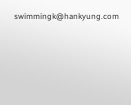swimmingk@hankyung.com